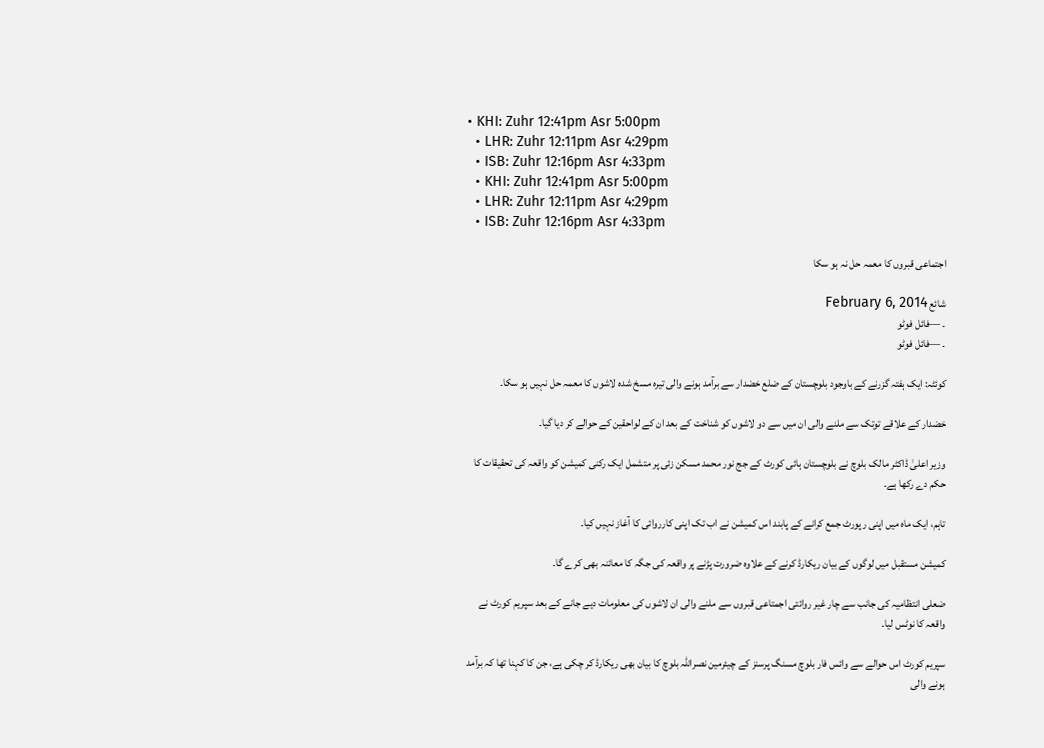• KHI: Zuhr 12:41pm Asr 5:00pm
  • LHR: Zuhr 12:11pm Asr 4:29pm
  • ISB: Zuhr 12:16pm Asr 4:33pm
  • KHI: Zuhr 12:41pm Asr 5:00pm
  • LHR: Zuhr 12:11pm Asr 4:29pm
  • ISB: Zuhr 12:16pm Asr 4:33pm

اجتماعی قبروں کا معمہ حل نہ ہو سکا

شائع February 6, 2014
۔ —فائل فوٹو
۔ —فائل فوٹو

کوئٹہ: ایک ہفتہ گزرنے کے باوجود بلوچستان کے ضلع خضدار سے برآمد ہونے والی تیرہ مسخ شدہ لاشوں کا معمہ حل نہیں ہو سکا۔

خضدار کے علاقے توتک سے ملنے والی ان میں سے دو لاشوں کو شناخت کے بعد ان کے لواحقین کے حوالے کر دیا گیا۔

وزیر اعلیٰ ڈاکٹر مالک بلوچ نے بلوچستان ہائی کورٹ کے جج نور محمد مسکن زئی پر متشمل ایک رکنی کمیشن کو واقعہ کی تحقیقات کا حکم دے رکھا ہے۔

تاہم، ایک ماہ میں اپنی رپورٹ جمع کرانے کے پابند اس کمیشن نے اب تک اپنی کارروائی کا آغاز نہیں کیا۔

کمیشن مستقبل میں لوگوں کے بیان ریکارڈ کرنے کے علاوہ ضرورت پڑنے پر واقعہ کی جگہ کا معائنہ بھی کرے گا۔

ضعلی انتظامیہ کی جانب سے چار غیر روائتی اجمتاعی قبروں سے ملنے والی ان لاشوں کی معلومات دیے جانے کے بعد سپریم کورٹ نے واقعہ کا نوٹس لیا۔

سپریم کورٹ اس حوالے سے وائس فار بلوچ مسنگ پرسنز کے چیئرمین نصراللہ بلوچ کا بیان بھی ریکارڈ کر چکی ہے، جن کا کہنا تھا کہ برآمد ہونے والی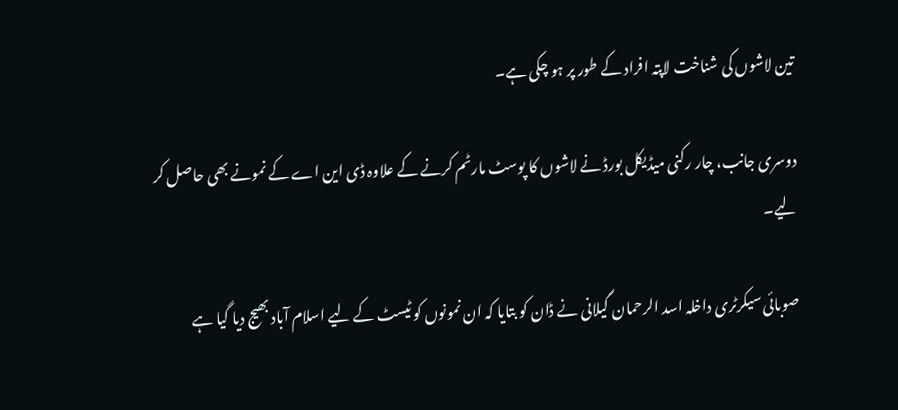تین لاشوں کی شناخت لاپتہ افراد کے طور پر ہو چکی ہے۔

دوسری جانب، چار رکنی میڈیکل بورڈ نے لاشوں کا پوسٹ مارٹم کرنے کے علاوہ ڈی این اے کے نمونے بھی حاصل کر لیے۔

صوبائی سیکرٹری داخلہ اسد الرحمان گیلانی نے ڈان کو بتایا کہ ان نمونوں کو ٹیسٹ کے لیے اسلام آباد بھیج دیا گیا ہے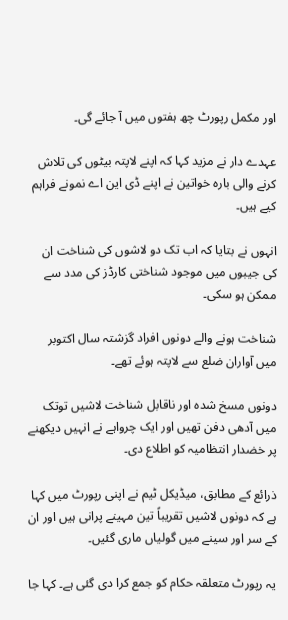اور مکمل رپورٹ چھ ہفتوں میں آ جائے گی۔

عہدے دار نے مزید کہا کہ اپنے لاپتہ بیٹوں کی تلاش کرنے والی بارہ خواتین نے اپنے ڈی این اے نمونے فراہم کیے ہیں۔

انہوں نے بتایا کہ اب تک دو لاشوں کی شناخت ان کی جیبوں میں موجود شناختی کارڈز کی مدد سے ممکن ہو سکی۔

شناخت ہونے والے دونوں افراد گزشتہ سال اکتوبر میں آواران ضلع سے لاپتہ ہوئے تھے۔

دونوں مسخ شدہ اور ناقابل شناخت لاشیں توتک میں آدھی دفن تھیں اور ایک چرواہے نے انہیں دیکھنے پر خضدار انتظامیہ کو اطلاع دی۔

ذرائع کے مطابق، میڈیکل ٹیم نے اپنی رپورٹ میں کہا ہے کہ دونوں لاشیں تقریباً تین مہینے پرانی ہیں اور ان کے سر اور سینے میں گولیاں ماری گئیں۔

یہ رپورٹ متعلقہ حکام کو جمع کرا دی گئی ہے۔ کہا جا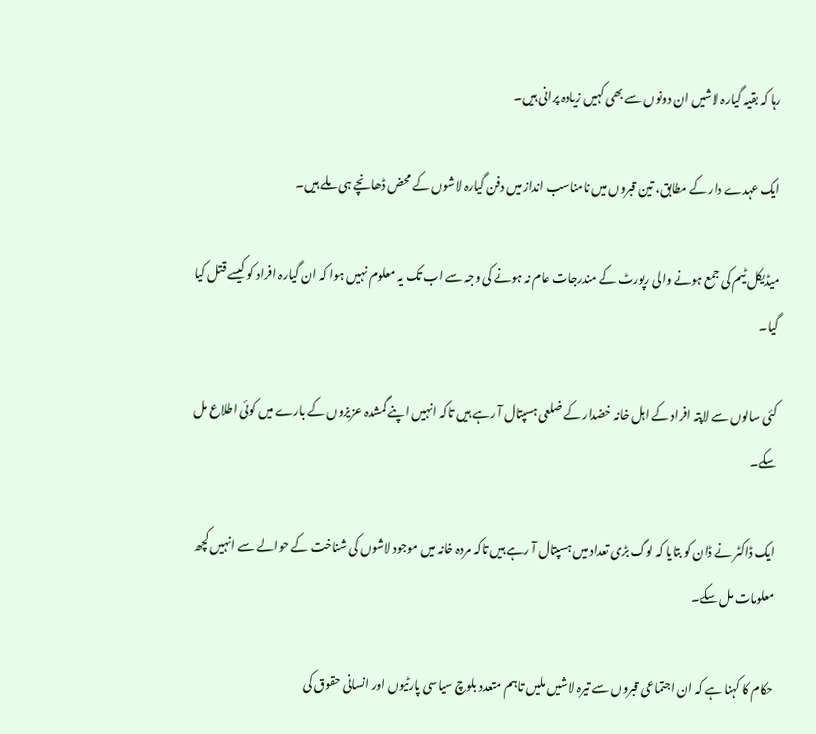رہا کہ بقیہ گیارہ لاشیں ان دونوں سے بھی کہیں زیادہ پرانی ہیں۔

ایک عہدے دار کے مطابق، تین قبروں میں نامناسب انداز میں دفن گیارہ لاشوں کے محض ڈھانچے ہی ملے ہیں۔

میڈیکل ٹیم کی جمع ہونے والی رپورٹ کے مندرجات عام نہ ہونے کی وجہ سے اب تک یہ معلوم نہیں ہوا کہ ان گیارہ افراد کو کیسے قتل کیا گیا۔

کئی سالوں سے لاپتہ افراد کے اہل خانہ خضدار کے ضلعی ہسپتال آ رہے ہیں تاکہ انہیں اپنے گمشدہ عزیزوں کے بارے میں کوئی اطلاع مل سکے۔

ایک ڈاکٹر نے ڈان کو بتایا کہ لوگ بڑی تعداد میں ہسپتال آ رہے ہیں تاکہ مردہ خانہ میں موجود لاشوں کی شناخت کے حوالے سے انہیں کچھ معلومات مل سکے۔

حکام کا کہنا ہے کہ ان اجتماعی قبروں سے تیرہ لاشیں ملیں تاہم متعدد بلوچ سیاسی پارٹیوں اور انسانی حقوق کی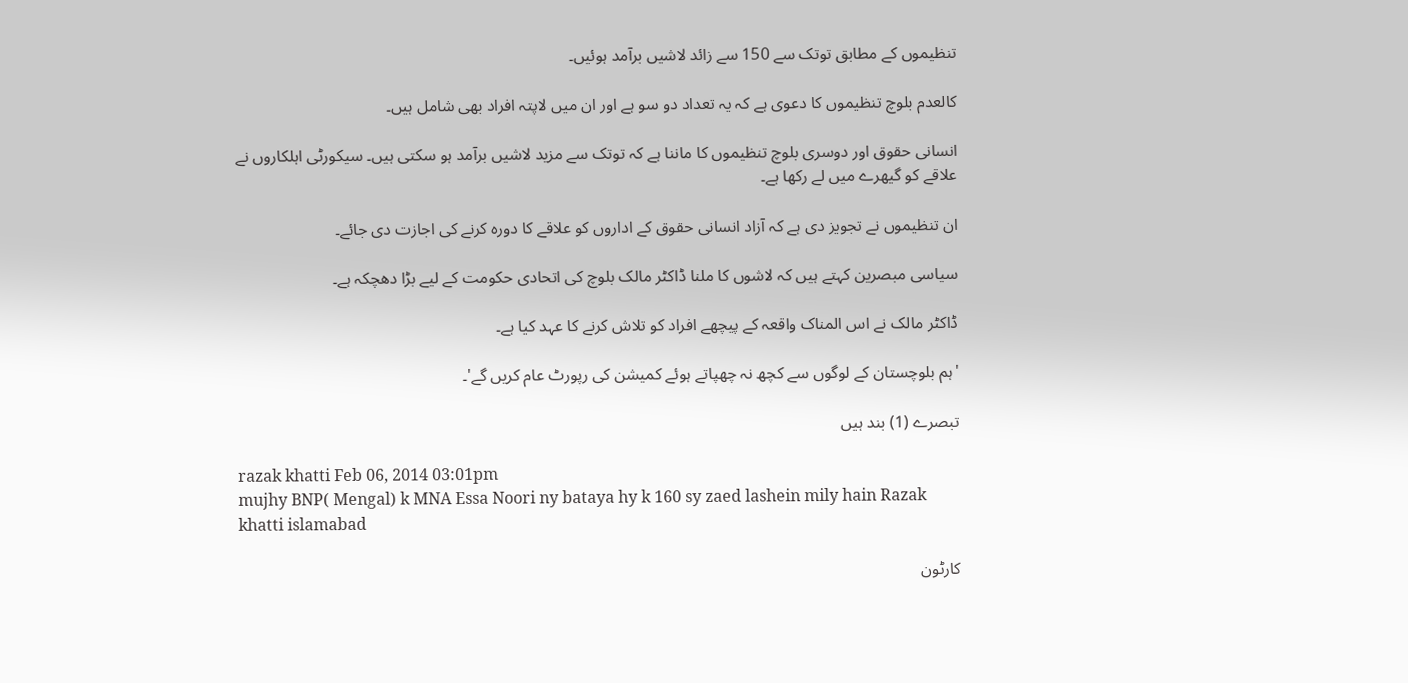تنظیموں کے مطابق توتک سے 150 سے زائد لاشیں برآمد ہوئیں۔

کالعدم بلوچ تنظیموں کا دعوی ہے کہ یہ تعداد دو سو ہے اور ان میں لاپتہ افراد بھی شامل ہیں۔

انسانی حقوق اور دوسری بلوچ تنظیموں کا ماننا ہے کہ توتک سے مزید لاشیں برآمد ہو سکتی ہیں۔ سیکورٹی اہلکاروں نے علاقے کو گیھرے میں لے رکھا ہے۔

ان تنظیموں نے تجویز دی ہے کہ آزاد انسانی حقوق کے اداروں کو علاقے کا دورہ کرنے کی اجازت دی جائے۔

سیاسی مبصرین کہتے ہیں کہ لاشوں کا ملنا ڈاکٹر مالک بلوچ کی اتحادی حکومت کے لیے بڑا دھچکہ ہے۔

ڈاکٹر مالک نے اس المناک واقعہ کے پیچھے افراد کو تلاش کرنے کا عہد کیا ہے۔

'ہم بلوچستان کے لوگوں سے کچھ نہ چھپاتے ہوئے کمیشن کی رپورٹ عام کریں گے'۔

تبصرے (1) بند ہیں

razak khatti Feb 06, 2014 03:01pm
mujhy BNP( Mengal) k MNA Essa Noori ny bataya hy k 160 sy zaed lashein mily hain Razak khatti islamabad

کارٹون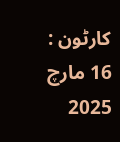کارٹون : 16 مارچ 2025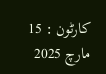کارٹون : 15 مارچ 2025